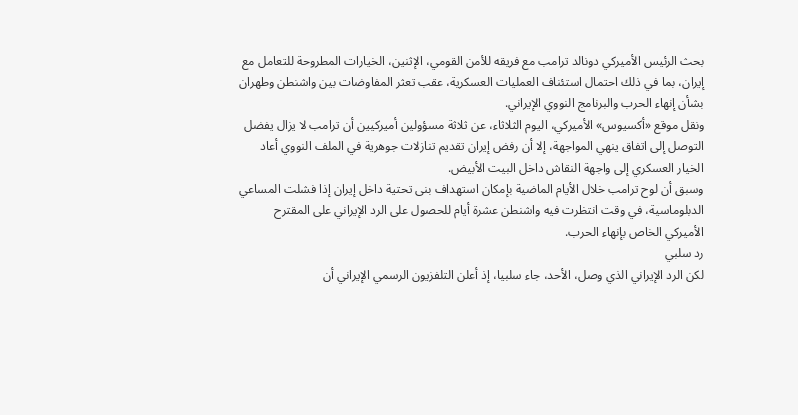بحث الرئيس الأميركي دونالد ترامب مع فريقه للأمن القومي، الإثنين، الخيارات المطروحة للتعامل مع إيران، بما في ذلك احتمال استئناف العمليات العسكرية، عقب تعثر المفاوضات بين واشنطن وطهران بشأن إنهاء الحرب والبرنامج النووي الإيراني.
ونقل موقع «أكسيوس» الأميركي، اليوم الثلاثاء، عن ثلاثة مسؤولين أميركيين أن ترامب لا يزال يفضل التوصل إلى اتفاق ينهي المواجهة، إلا أن رفض إيران تقديم تنازلات جوهرية في الملف النووي أعاد الخيار العسكري إلى واجهة النقاش داخل البيت الأبيض.
وسبق أن لوح ترامب خلال الأيام الماضية بإمكان استهداف بنى تحتية داخل إيران إذا فشلت المساعي الدبلوماسية، في وقت انتظرت فيه واشنطن عشرة أيام للحصول على الرد الإيراني على المقترح الأميركي الخاص بإنهاء الحرب.
رد سلبي
لكن الرد الإيراني الذي وصل، الأحد، جاء سلبيا، إذ أعلن التلفزيون الرسمي الإيراني أن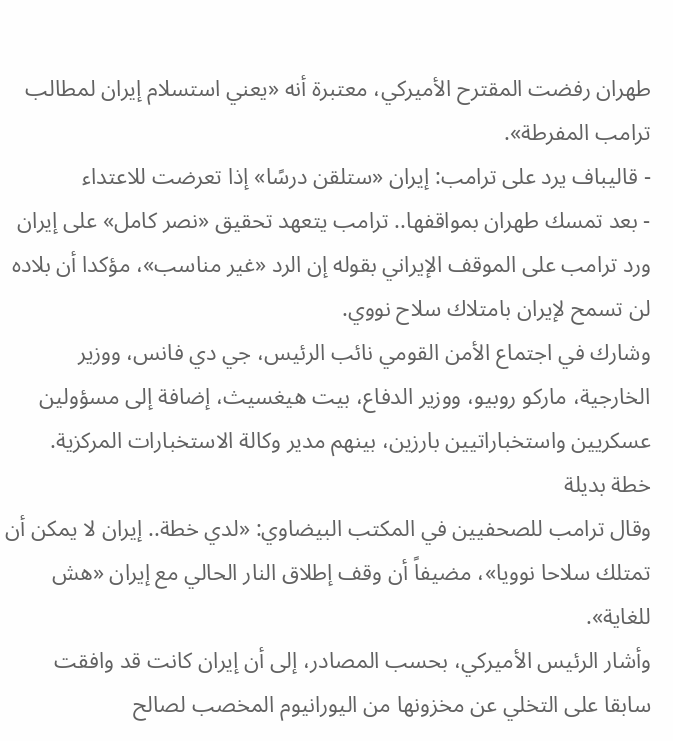طهران رفضت المقترح الأميركي، معتبرة أنه «يعني استسلام إيران لمطالب ترامب المفرطة».
- قاليباف يرد على ترامب: إيران «ستلقن درسًا» إذا تعرضت للاعتداء
- بعد تمسك طهران بمواقفها.. ترامب يتعهد تحقيق «نصر كامل» على إيران
ورد ترامب على الموقف الإيراني بقوله إن الرد «غير مناسب»، مؤكدا أن بلاده لن تسمح لإيران بامتلاك سلاح نووي.
وشارك في اجتماع الأمن القومي نائب الرئيس، جي دي فانس، ووزير الخارجية، ماركو روبيو، ووزير الدفاع، بيت هيغسيث، إضافة إلى مسؤولين عسكريين واستخباراتيين بارزين، بينهم مدير وكالة الاستخبارات المركزية.
خطة بديلة
وقال ترامب للصحفيين في المكتب البيضاوي: «لدي خطة.. إيران لا يمكن أن تمتلك سلاحا نوويا»، مضيفاً أن وقف إطلاق النار الحالي مع إيران «هش للغاية».
وأشار الرئيس الأميركي، بحسب المصادر، إلى أن إيران كانت قد وافقت سابقا على التخلي عن مخزونها من اليورانيوم المخصب لصالح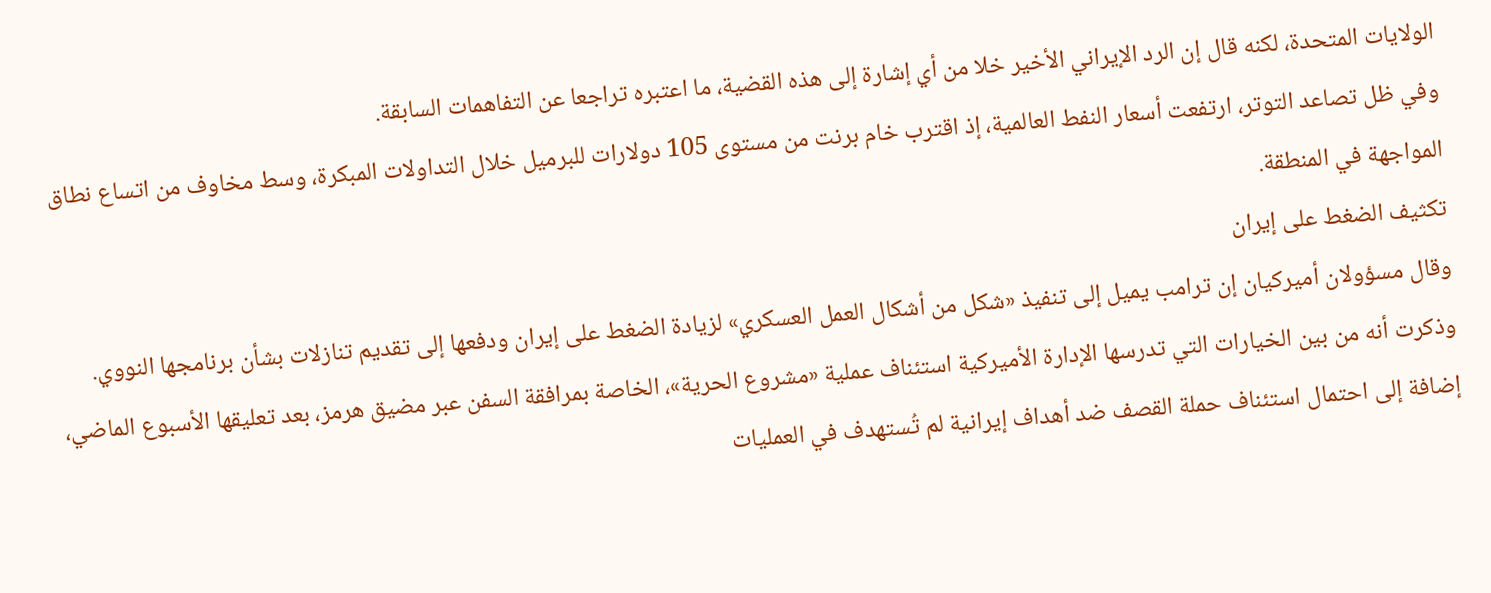الولايات المتحدة، لكنه قال إن الرد الإيراني الأخير خلا من أي إشارة إلى هذه القضية، ما اعتبره تراجعا عن التفاهمات السابقة.
وفي ظل تصاعد التوتر، ارتفعت أسعار النفط العالمية، إذ اقترب خام برنت من مستوى 105 دولارات للبرميل خلال التداولات المبكرة، وسط مخاوف من اتساع نطاق المواجهة في المنطقة.
تكثيف الضغط على إيران
وقال مسؤولان أميركيان إن ترامب يميل إلى تنفيذ «شكل من أشكال العمل العسكري» لزيادة الضغط على إيران ودفعها إلى تقديم تنازلات بشأن برنامجها النووي.
وذكرت أنه من بين الخيارات التي تدرسها الإدارة الأميركية استئناف عملية «مشروع الحرية»، الخاصة بمرافقة السفن عبر مضيق هرمز، بعد تعليقها الأسبوع الماضي، إضافة إلى احتمال استئناف حملة القصف ضد أهداف إيرانية لم تُستهدف في العمليات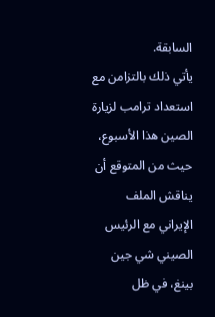السابقة.
يأتي ذلك بالتزامن مع استعداد ترامب لزيارة الصين هذا الأسبوع، حيث من المتوقع أن يناقش الملف الإيراني مع الرئيس الصيني شي جين بينغ، في ظل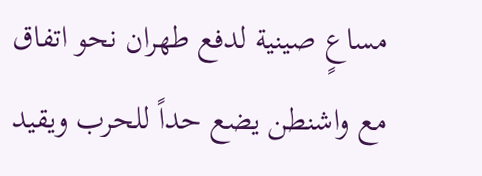مساعٍ صينية لدفع طهران نحو اتفاق مع واشنطن يضع حداً للحرب ويقيد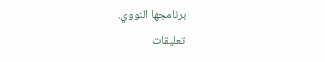برنامجها النووي.
تعليقات